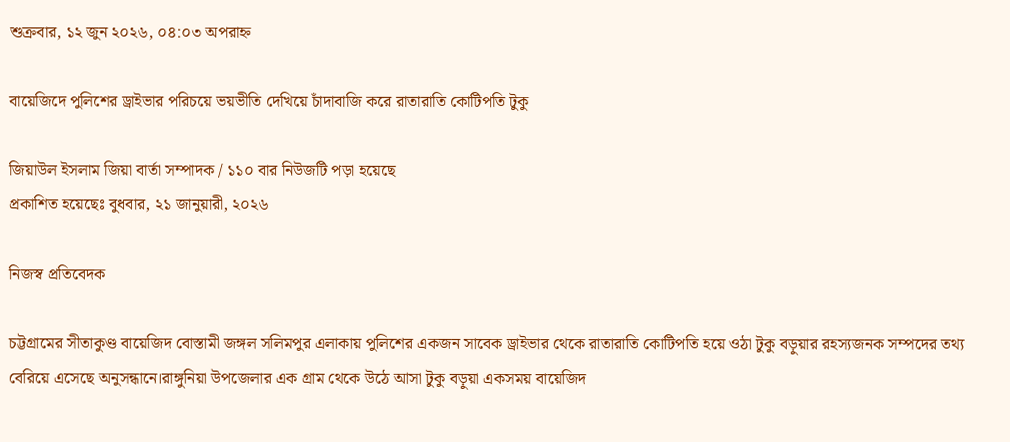শুক্রবার, ১২ জুন ২০২৬, ০৪:০৩ অপরাহ্ন

বায়েজিদে পুলিশের ড্রাইভার পরিচয়ে ভয়ভীতি দেখিয়ে চাঁদাবাজি করে রাতারাতি কোটিপতি টুকু

জিয়াউল ইসলাম জিয়া বার্তা সম্পাদক / ১১০ বার নিউজটি পড়া হয়েছে
প্রকাশিত হয়েছেঃ বুধবার, ২১ জানুয়ারী, ২০২৬

নিজস্ব প্রতিবেদক

চট্টগ্রামের সীতাকুণ্ড বায়েজিদ বোস্তামী জঙ্গল সলিমপুর এলাকায় পুলিশের একজন সাবেক ড্রাইভার থেকে রাতারাতি কোটিপতি হয়ে ওঠা টুকু বড়ুয়ার রহস্যজনক সম্পদের তথ্য বেরিয়ে এসেছে অনুসন্ধানে।রাঙ্গুনিয়া উপজেলার এক গ্রাম থেকে উঠে আসা টুকু বড়ুয়া একসময় বায়েজিদ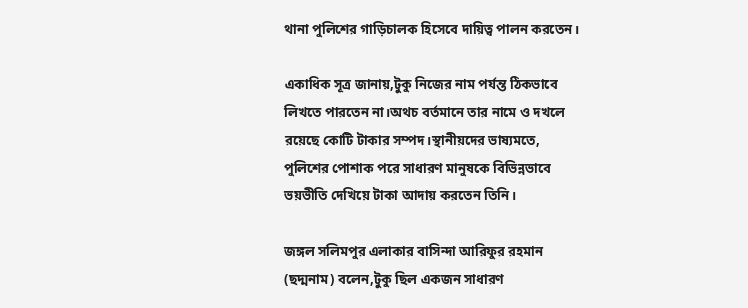থানা পুলিশের গাড়িচালক হিসেবে দায়িত্ব পালন করতেন।

একাধিক সূত্র জানায়,টুকু নিজের নাম পর্যন্ত ঠিকভাবে লিখতে পারতেন না।অথচ বর্তমানে তার নামে ও দখলে রয়েছে কোটি টাকার সম্পদ।স্থানীয়দের ভাষ্যমতে, পুলিশের পোশাক পরে সাধারণ মানুষকে বিভিন্নভাবে ভয়ভীতি দেখিয়ে টাকা আদায় করতেন তিনি।

জঙ্গল সলিমপুর এলাকার বাসিন্দা আরিফুর রহমান (ছদ্মনাম) বলেন,টুকু ছিল একজন সাধারণ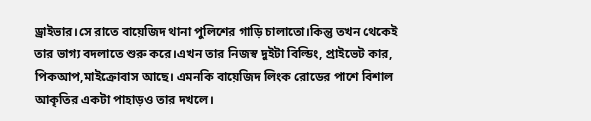ড্রাইভার।সে রাতে বায়েজিদ থানা পুলিশের গাড়ি চালাতো।কিন্তু তখন থেকেই তার ভাগ্য বদলাতে শুরু করে।এখন তার নিজস্ব দুইটা বিল্ডিং, প্রাইভেট কার, পিকআপ,মাইক্রোবাস আছে। এমনকি বায়েজিদ লিংক রোডের পাশে বিশাল আকৃতির একটা পাহাড়ও তার দখলে।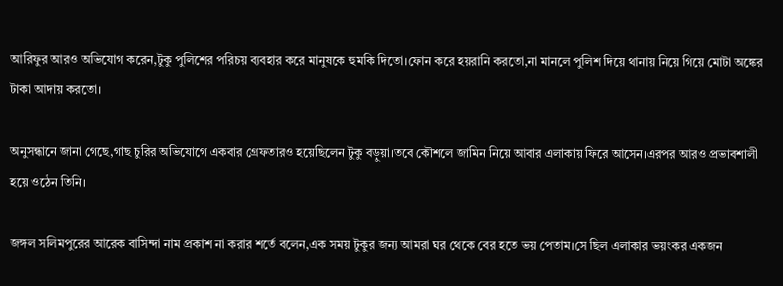আরিফুর আরও অভিযোগ করেন,টুকু পুলিশের পরিচয় ব্যবহার করে মানুষকে হুমকি দিতো।ফোন করে হয়রানি করতো,না মানলে পুলিশ দিয়ে থানায় নিয়ে গিয়ে মোটা অঙ্কের টাকা আদায় করতো।

অনুসন্ধানে জানা গেছে,গাছ চুরির অভিযোগে একবার গ্রেফতারও হয়েছিলেন টুকু বড়ুয়া।তবে কৌশলে জামিন নিয়ে আবার এলাকায় ফিরে আসেন।এরপর আরও প্রভাবশালী হয়ে ওঠেন তিনি।

জঙ্গল সলিমপুরের আরেক বাসিন্দা নাম প্রকাশ না করার শর্তে বলেন,এক সময় টুকুর জন্য আমরা ঘর থেকে বের হতে ভয় পেতাম।সে ছিল এলাকার ভয়ংকর একজন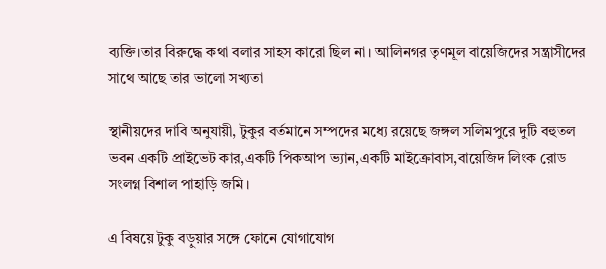ব্যক্তি।তার বিরুদ্ধে কথা বলার সাহস কারো ছিল না। আলিনগর তৃণমূল বায়েজিদের সন্ত্রাসীদের সাথে আছে তার ভালো সখ্যতা

স্থানীয়দের দাবি অনুযায়ী, টুকুর বর্তমানে সম্পদের মধ্যে রয়েছে জঙ্গল সলিমপুরে দুটি বহুতল ভবন একটি প্রাইভেট কার,একটি পিকআপ ভ্যান,একটি মাইক্রোবাস,বায়েজিদ লিংক রোড সংলগ্ন বিশাল পাহাড়ি জমি।

এ বিষয়ে টুকু বড়ুয়ার সঙ্গে ফোনে যোগাযোগ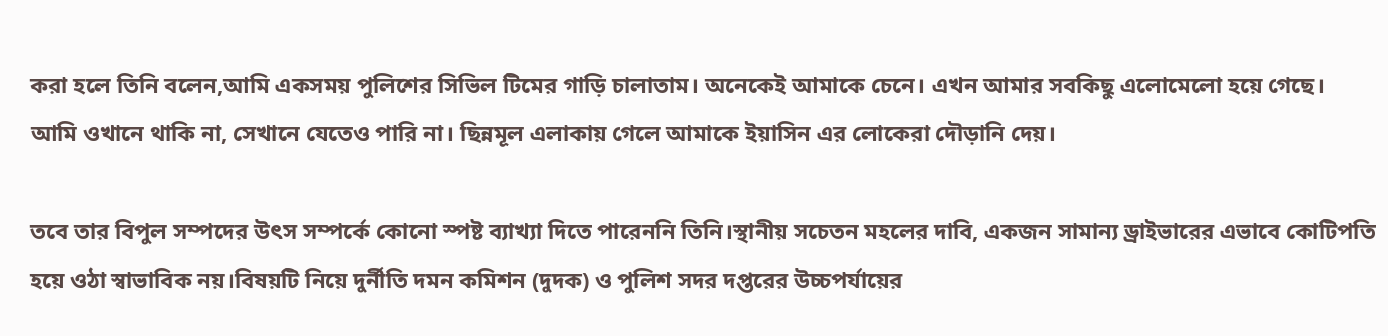করা হলে তিনি বলেন,আমি একসময় পুলিশের সিভিল টিমের গাড়ি চালাতাম। অনেকেই আমাকে চেনে। এখন আমার সবকিছু এলোমেলো হয়ে গেছে। আমি ওখানে থাকি না, সেখানে যেতেও পারি না। ছিন্নমূল এলাকায় গেলে আমাকে ইয়াসিন এর লোকেরা দৌড়ানি দেয়।

তবে তার বিপুল সম্পদের উৎস সম্পর্কে কোনো স্পষ্ট ব্যাখ্যা দিতে পারেননি তিনি।স্থানীয় সচেতন মহলের দাবি, একজন সামান্য ড্রাইভারের এভাবে কোটিপতি হয়ে ওঠা স্বাভাবিক নয়।বিষয়টি নিয়ে দুর্নীতি দমন কমিশন (দুদক) ও পুলিশ সদর দপ্তরের উচ্চপর্যায়ের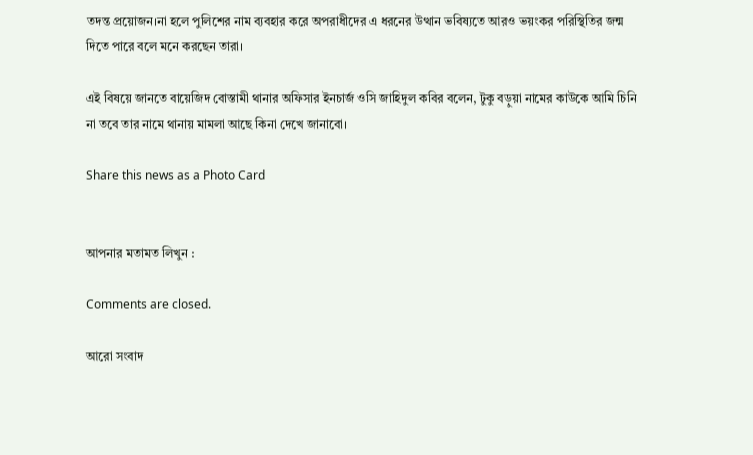তদন্ত প্রয়োজন।না হলে পুলিশের নাম ব্যবহার করে অপরাধীদের এ ধরনের উত্থান ভবিষ্যতে আরও ভয়ংকর পরিস্থিতির জন্ম দিতে পারে বলে মনে করছেন তারা।

এই বিষয়ে জানতে বায়েজিদ বোস্তামী থানার অফিসার ইনচার্জ ওসি জাহিদুল কবির বলেন, টুকু বড়ুয়া নামের কাউকে আমি চিনি না তবে তার নামে থানায় মামলা আছে কিনা দেখে জানাবো।

Share this news as a Photo Card


আপনার মতামত লিখুন :

Comments are closed.

আরো সংবাদ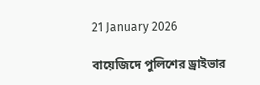21 January 2026

বায়েজিদে পুলিশের ড্রাইভার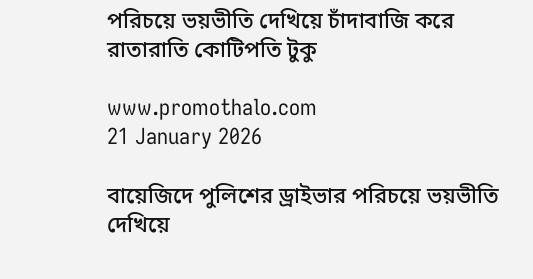পরিচয়ে ভয়ভীতি দেখিয়ে চাঁদাবাজি করে রাতারাতি কোটিপতি টুকু

www.promothalo.com
21 January 2026

বায়েজিদে পুলিশের ড্রাইভার পরিচয়ে ভয়ভীতি দেখিয়ে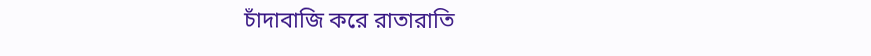চাঁদাবাজি করে রাতারাতি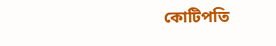কোটিপতি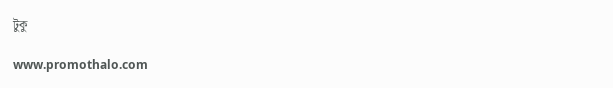টুকু

www.promothalo.com